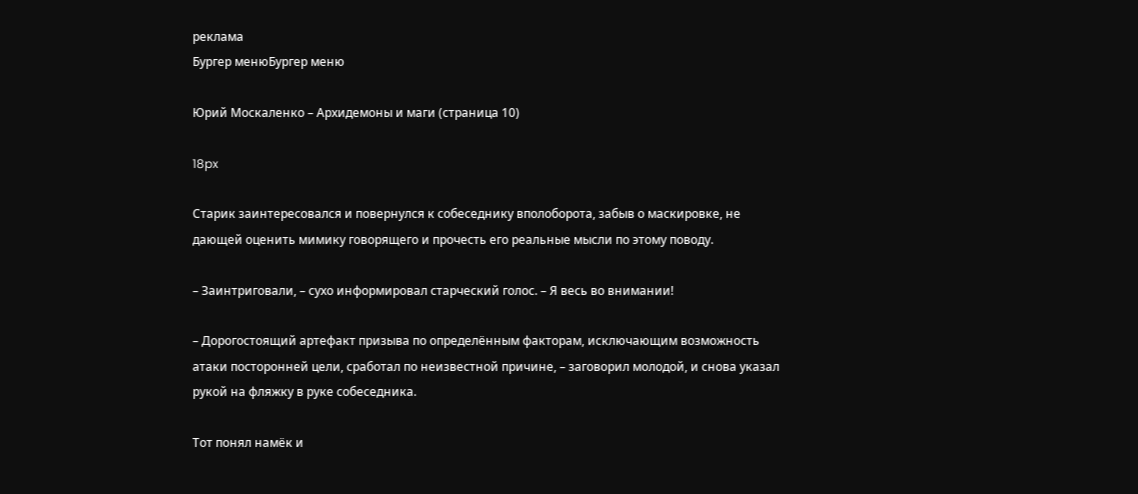реклама
Бургер менюБургер меню

Юрий Москаленко – Архидемоны и маги (страница 10)

18px

Старик заинтересовался и повернулся к собеседнику вполоборота, забыв о маскировке, не дающей оценить мимику говорящего и прочесть его реальные мысли по этому поводу.

– Заинтриговали, – сухо информировал старческий голос. – Я весь во внимании!

– Дорогостоящий артефакт призыва по определённым факторам, исключающим возможность атаки посторонней цели, сработал по неизвестной причине, – заговорил молодой, и снова указал рукой на фляжку в руке собеседника.

Тот понял намёк и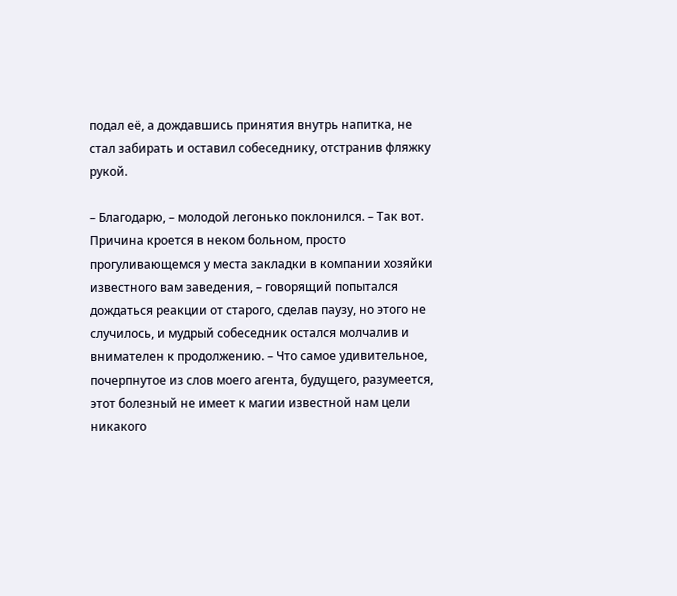подал её, а дождавшись принятия внутрь напитка, не стал забирать и оставил собеседнику, отстранив фляжку рукой.

– Благодарю, – молодой легонько поклонился. – Так вот. Причина кроется в неком больном, просто прогуливающемся у места закладки в компании хозяйки известного вам заведения, – говорящий попытался дождаться реакции от старого, сделав паузу, но этого не случилось, и мудрый собеседник остался молчалив и внимателен к продолжению. – Что самое удивительное, почерпнутое из слов моего агента, будущего, разумеется, этот болезный не имеет к магии известной нам цели никакого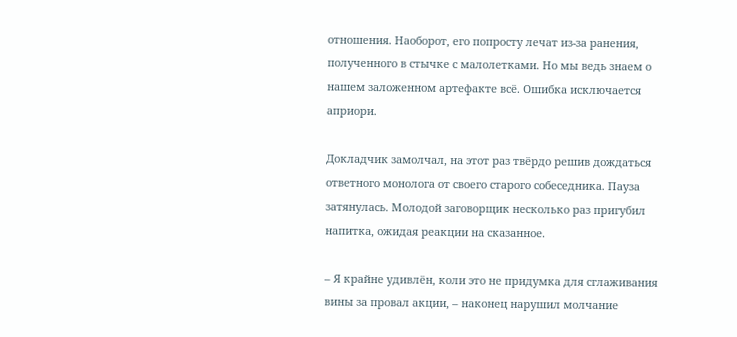отношения. Наоборот, его попросту лечат из-за ранения, полученного в стычке с малолетками. Но мы ведь знаем о нашем заложенном артефакте всё. Ошибка исключается априори.

Докладчик замолчал, на этот раз твёрдо решив дождаться ответного монолога от своего старого собеседника. Пауза затянулась. Молодой заговорщик несколько раз пригубил напитка, ожидая реакции на сказанное.

– Я крайне удивлён, коли это не придумка для сглаживания вины за провал акции, – наконец нарушил молчание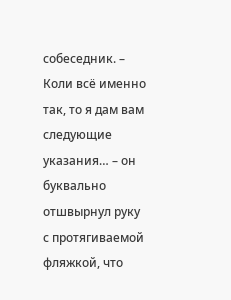собеседник. – Коли всё именно так, то я дам вам следующие указания… – он буквально отшвырнул руку с протягиваемой фляжкой, что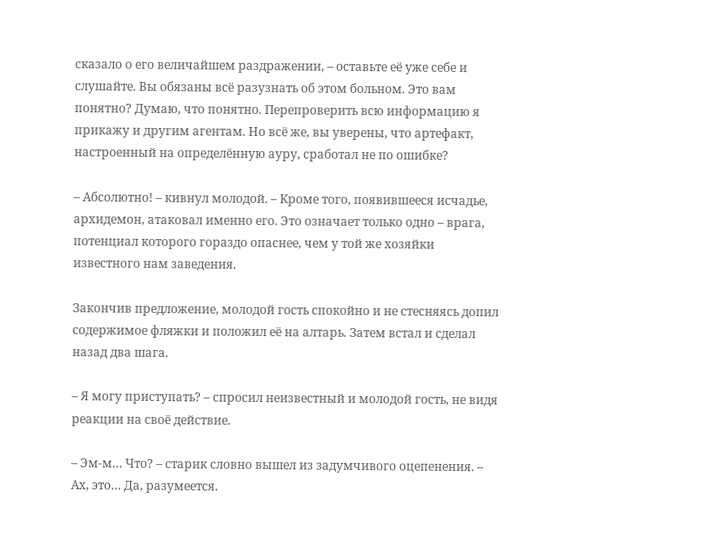сказало о его величайшем раздражении, – оставьте её уже себе и слушайте. Вы обязаны всё разузнать об этом больном. Это вам понятно? Думаю, что понятно. Перепроверить всю информацию я прикажу и другим агентам. Но всё же, вы уверены, что артефакт, настроенный на определённую ауру, сработал не по ошибке?

– Абсолютно! – кивнул молодой. – Кроме того, появившееся исчадье, архидемон, атаковал именно его. Это означает только одно – врага, потенциал которого гораздо опаснее, чем у той же хозяйки известного нам заведения.

Закончив предложение, молодой гость спокойно и не стесняясь допил содержимое фляжки и положил её на алтарь. Затем встал и сделал назад два шага.

– Я могу приступать? – спросил неизвестный и молодой гость, не видя реакции на своё действие.

– Эм-м… Что? – старик словно вышел из задумчивого оцепенения. – Ах, это… Да, разумеется.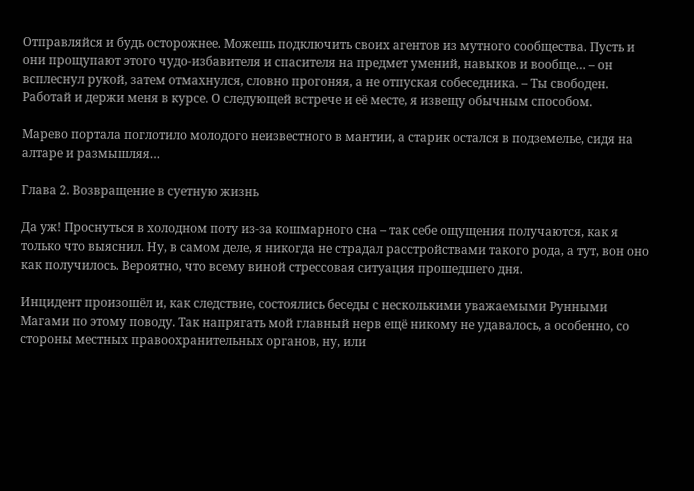Отправляйся и будь осторожнее. Можешь подключить своих агентов из мутного сообщества. Пусть и они прощупают этого чудо-избавителя и спасителя на предмет умений, навыков и вообще… – он всплеснул рукой, затем отмахнулся, словно прогоняя, а не отпуская собеседника. – Ты свободен. Работай и держи меня в курсе. О следующей встрече и её месте, я извещу обычным способом.

Марево портала поглотило молодого неизвестного в мантии, а старик остался в подземелье, сидя на алтаре и размышляя…

Глава 2. Возвращение в суетную жизнь

Да уж! Проснуться в холодном поту из-за кошмарного сна – так себе ощущения получаются, как я только что выяснил. Ну, в самом деле, я никогда не страдал расстройствами такого рода, а тут, вон оно как получилось. Вероятно, что всему виной стрессовая ситуация прошедшего дня.

Инцидент произошёл и, как следствие, состоялись беседы с несколькими уважаемыми Рунными Магами по этому поводу. Так напрягать мой главный нерв ещё никому не удавалось, а особенно, со стороны местных правоохранительных органов, ну, или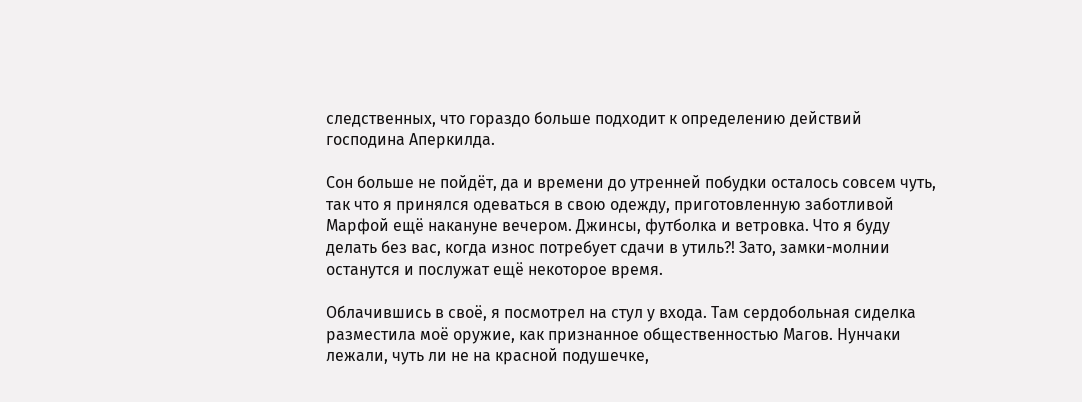следственных, что гораздо больше подходит к определению действий господина Аперкилда.

Сон больше не пойдёт, да и времени до утренней побудки осталось совсем чуть, так что я принялся одеваться в свою одежду, приготовленную заботливой Марфой ещё накануне вечером. Джинсы, футболка и ветровка. Что я буду делать без вас, когда износ потребует сдачи в утиль?! Зато, замки-молнии останутся и послужат ещё некоторое время.

Облачившись в своё, я посмотрел на стул у входа. Там сердобольная сиделка разместила моё оружие, как признанное общественностью Магов. Нунчаки лежали, чуть ли не на красной подушечке,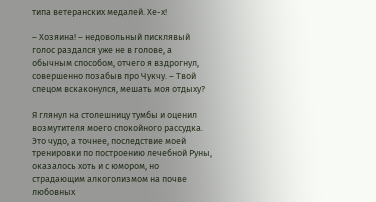типа ветеранских медалей. Хе-х!

– Хозяина! – недовольный писклявый голос раздался уже не в голове, а обычным способом, отчего я вздрогнул, совершенно позабыв про Чукчу. – Твой спецом вскаконулся, мешать моя отдыху?

Я глянул на столешницу тумбы и оценил возмутителя моего спокойного рассудка. Это чудо, а точнее, последствие моей тренировки по построению лечебной Руны, оказалось хоть и с юмором, но страдающим алкоголизмом на почве любовных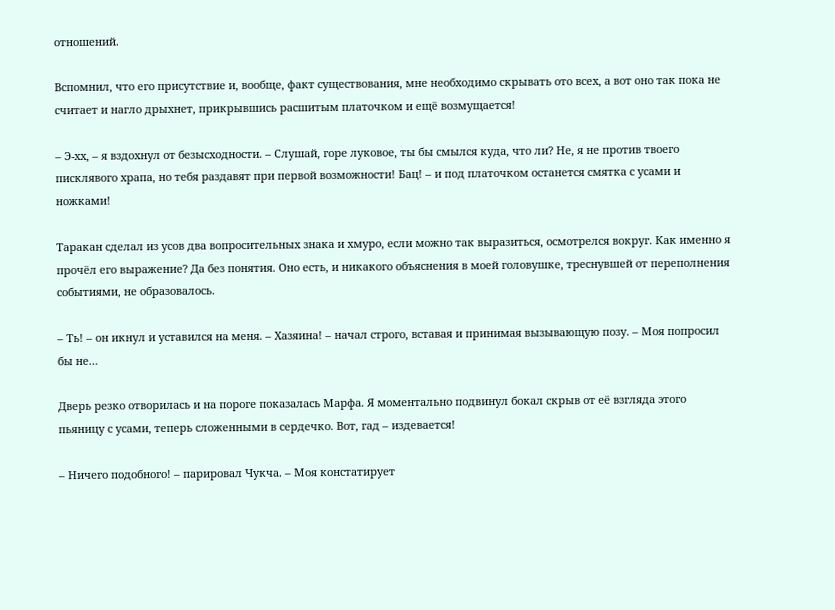отношений.

Вспомнил, что его присутствие и, вообще, факт существования, мне необходимо скрывать ото всех, а вот оно так пока не считает и нагло дрыхнет, прикрывшись расшитым платочком и ещё возмущается!

– Э-хх, – я вздохнул от безысходности. – Слушай, горе луковое, ты бы смылся куда, что ли? Не, я не против твоего писклявого храпа, но тебя раздавят при первой возможности! Бац! – и под платочком останется смятка с усами и ножками!

Таракан сделал из усов два вопросительных знака и хмуро, если можно так выразиться, осмотрелся вокруг. Как именно я прочёл его выражение? Да без понятия. Оно есть, и никакого объяснения в моей головушке, треснувшей от переполнения событиями, не образовалось.

– Ть! – он икнул и уставился на меня. – Хазяина! – начал строго, вставая и принимая вызывающую позу. – Моя попросил бы не…

Дверь резко отворилась и на пороге показалась Марфа. Я моментально подвинул бокал скрыв от её взгляда этого пьяницу с усами, теперь сложенными в сердечко. Вот, гад – издевается!

– Ничего подобного! – парировал Чукча. – Моя констатирует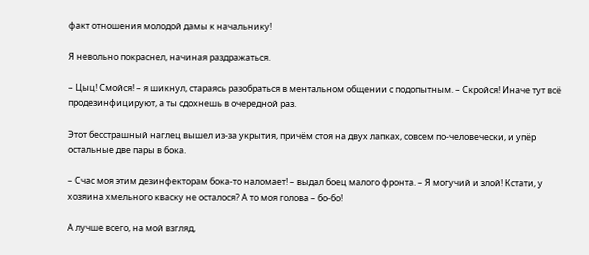факт отношения молодой дамы к начальнику!

Я невольно покраснел, начиная раздражаться.

– Цыц! Смойся! – я шикнул, стараясь разобраться в ментальном общении с подопытным. – Скройся! Иначе тут всё продезинфицируют, а ты сдохнешь в очередной раз.

Этот бесстрашный наглец вышел из-за укрытия, причём стоя на двух лапках, совсем по-человечески, и упёр остальные две пары в бока.

– Счас моя этим дезинфекторам бока-то наломает! – выдал боец малого фронта. – Я могучий и злой! Кстати, у хозяина хмельного кваску не осталося? А то моя голова – бо-бо!

А лучше всего, на мой взгляд,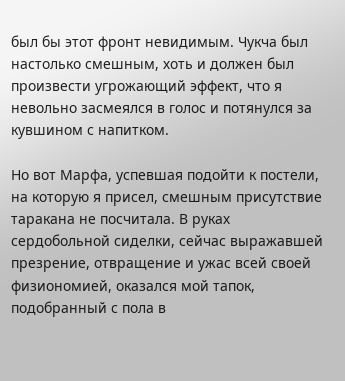был бы этот фронт невидимым. Чукча был настолько смешным, хоть и должен был произвести угрожающий эффект, что я невольно засмеялся в голос и потянулся за кувшином с напитком.

Но вот Марфа, успевшая подойти к постели, на которую я присел, смешным присутствие таракана не посчитала. В руках сердобольной сиделки, сейчас выражавшей презрение, отвращение и ужас всей своей физиономией, оказался мой тапок, подобранный с пола в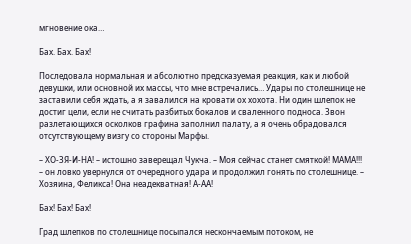мгновение ока…

Бах. Бах. Бах!

Последовала нормальная и абсолютно предсказуемая реакция, как и любой девушки, или основной их массы, что мне встречались… Удары по столешнице не заставили себя ждать, а я завалился на кровати ох хохота. Ни один шлепок не достиг цели, если не считать разбитых бокалов и сваленного подноса. Звон разлетающихся осколков графина заполнил палату, а я очень обрадовался отсутствующему визгу со стороны Марфы.

– ХО-ЗЯ-И-НА! – истошно заверещал Чукча. – Моя сейчас станет смяткой! МАМА!!! – он ловко увернулся от очередного удара и продолжил гонять по столешнице. – Хозяина, Феликса! Она неадекватная! А-АА!

Бах! Бах! Бах!

Град шлепков по столешнице посыпался нескончаемым потоком, не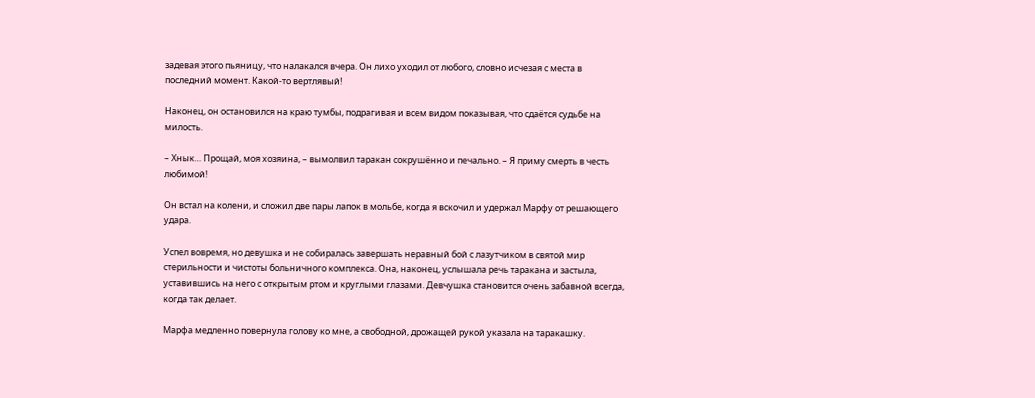задевая этого пьяницу, что налакался вчера. Он лихо уходил от любого, словно исчезая с места в последний момент. Какой-то вертлявый!

Наконец, он остановился на краю тумбы, подрагивая и всем видом показывая, что сдаётся судьбе на милость.

– Хнык… Прощай, моя хозяина, – вымолвил таракан сокрушённо и печально. – Я приму смерть в честь любимой!

Он встал на колени, и сложил две пары лапок в мольбе, когда я вскочил и удержал Марфу от решающего удара.

Успел вовремя, но девушка и не собиралась завершать неравный бой с лазутчиком в святой мир стерильности и чистоты больничного комплекса. Она, наконец, услышала речь таракана и застыла, уставившись на него с открытым ртом и круглыми глазами. Девчушка становится очень забавной всегда, когда так делает.

Марфа медленно повернула голову ко мне, а свободной, дрожащей рукой указала на таракашку.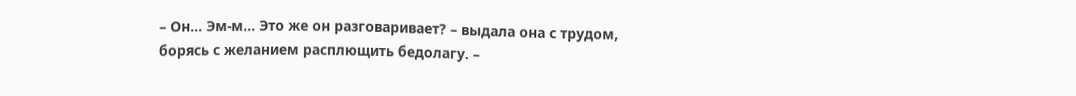– Он… Эм-м… Это же он разговаривает? – выдала она с трудом, борясь с желанием расплющить бедолагу. –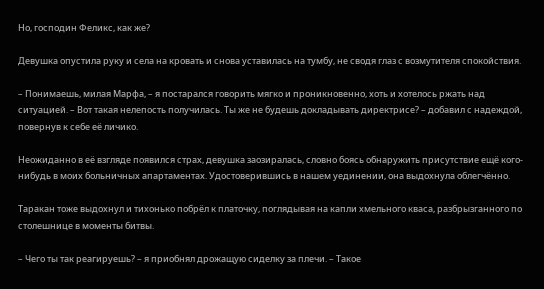Но, господин Феликс, как же?

Девушка опустила руку и села на кровать и снова уставилась на тумбу, не сводя глаз с возмутителя спокойствия.

– Понимаешь, милая Марфа, – я постарался говорить мягко и проникновенно, хоть и хотелось ржать над ситуацией. – Вот такая нелепость получилась. Ты же не будешь докладывать директрисе? – добавил с надеждой, повернув к себе её личико.

Неожиданно в её взгляде появился страх, девушка заозиралась, словно боясь обнаружить присутствие ещё кого-нибудь в моих больничных апартаментах. Удостоверившись в нашем уединении, она выдохнула облегчённо.

Таракан тоже выдохнул и тихонько побрёл к платочку, поглядывая на капли хмельного кваса, разбрызганного по столешнице в моменты битвы.

– Чего ты так реагируешь? – я приобнял дрожащую сиделку за плечи. – Такое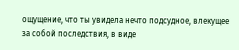ощущение, что ты увидела нечто подсудное, влекущее за собой последствия, в виде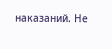наказаний. Не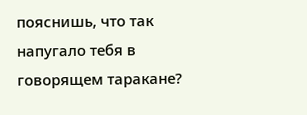пояснишь, что так напугало тебя в говорящем таракане?